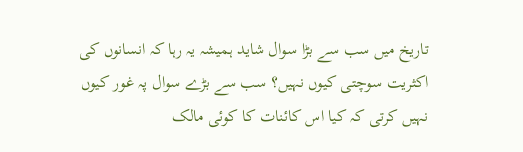تاریخ میں سب سے بڑا سوال شاید ہمیشہ یہ رہا کہ انسانوں کی اکثریت سوچتی کیوں نہیں؟ سب سے بڑے سوال پہ غور کیوں نہیں کرتی کہ کیا اس کائنات کا کوئی مالک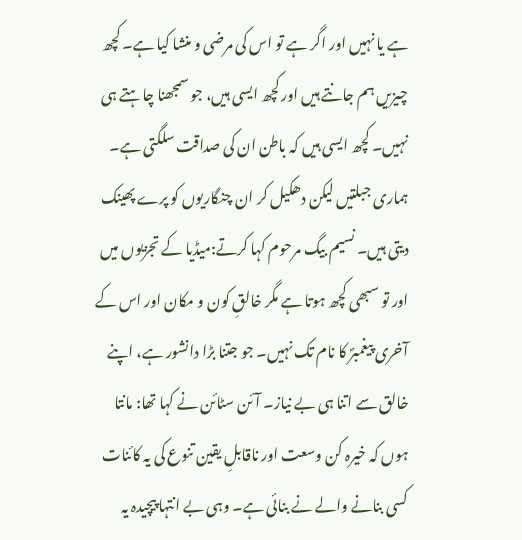ہے یا نہیں اور اگر ہے تو اس کی مرضی و منشا کیا ہے۔ کچھ چیزیں ہم جانتے ہیں اور کچھ ایسی ہیں، جو سمجھنا چاہتے ہی نہیں۔ کچھ ایسی ہیں کہ باطن ان کی صداقت سلگتی ہے۔ ہماری جبلتیں لیکن دھکیل کر ان چنگاریوں کو پرے پھینک دیتی ہیں۔ نسیم بیگ مرحوم کہا کرتے:میڈیا کے تجزیوں میں اور تو سبھی کچھ ہوتا ہے مگر خالقِ کون و مکان اور اس کے آخری پیغمبرؐ کا نام تک نہیں۔ جو جتنا بڑا دانشور ہے، اپنے خالق سے اتنا ہی بے نیاز۔ آئن سٹائن نے کہا تھا: مانتا ہوں کہ خیرہ کن وسعت اور ناقابلِ یقین تنوع کی یہ کائنات کسی بنانے والے نے بنائی ہے۔ وہی بے انتہا پیچیدہ یہ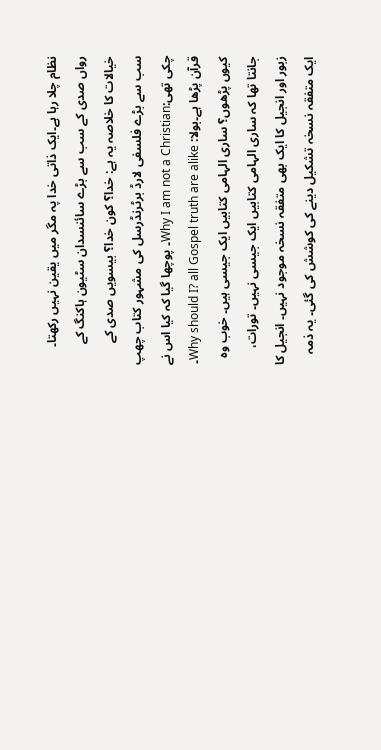نظام چلا رہا ہے۔ایک ذاتی خدا پہ مگر میں یقین نہیں رکھتا۔ رواں صدی کے سب سے بڑے سائنسدان سٹیون ہاکنگ کے خیالات کا خلاصہ یہ ہے: خدا؟ کون خدا؟ بیسویں صدی کے سب سے بڑے فلسفی لارڈ برٹرنڈرسل کی مشہور کتاب چھپ چکی تھی:Why I am not a Christian۔ پوچھا گیا کہ کیا اس نے قرآن پڑھا ہے۔بولا: Why should I? all Gospel truth are alike۔ کیوں پڑھوں؟ ساری الہامی کتابیں ایک جیسی ہیں۔ خوب وہ جانتا تھا کہ ساری الہامی کتابیں ایک جیسی نہیں۔ تورات، زبور اور انجیل کا ایک بھی متفقہ نسخہ موجود نہیں۔ انجیل کا ایک متفقہ نسخہ تشکیل دینے کی کوشش کی گئی۔ یہ ذمہ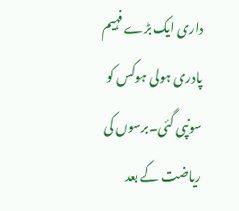داری ایک بڑے فہیم پادری ہولی ہوکس کو سونپی گئی۔برسوں کی ریاضت کے بعد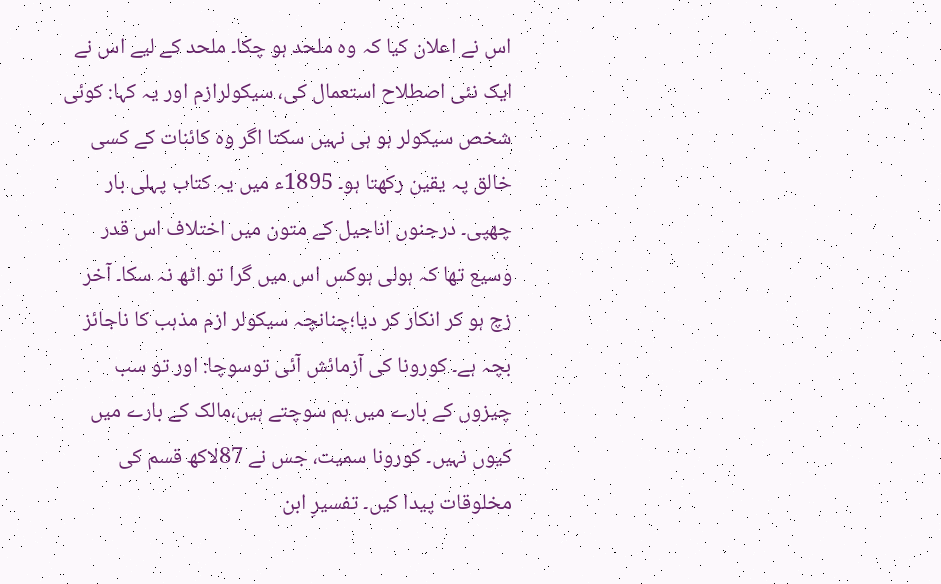اس نے اعلان کیا کہ وہ ملحد ہو چکا۔ ملحد کے لیے اس نے ایک نئی اصطلاح استعمال کی، سیکولرازم اور یہ کہا: کوئی شخص سیکولر ہو ہی نہیں سکتا اگر وہ کائنات کے کسی خالق پہ یقین رکھتا ہو۔ 1895ء میں یہ کتاب پہلی بار چھپی۔ درجنوں اناجیل کے متون میں اختلاف اس قدر وسیع تھا کہ ہولی ہوکس اس میں گرا تو اٹھ نہ سکا۔ آخر زچ ہو کر انکار کر دیا؛چنانچہ سیکولر ازم مذہب کا ناجائز بچہ ہے۔ کورونا کی آزمائش آئی توسوچا: اور تو سب چیزوں کے بارے میں ہم سوچتے ہیں،مالک کے بارے میں کیوں نہیں۔ کورونا سمیت، جس نے 87لاکھ قسم کی مخلوقات پیدا کیں۔ تفسیرِ ابن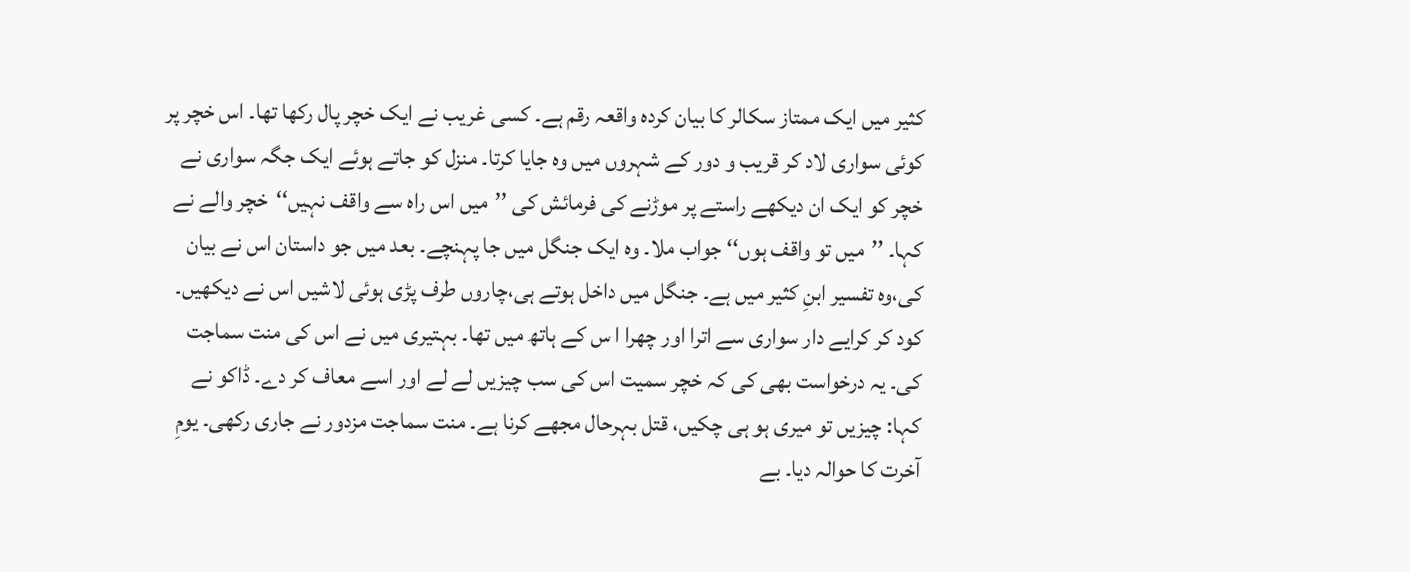کثیر میں ایک ممتاز سکالر کا بیان کردہ واقعہ رقم ہے۔ کسی غریب نے ایک خچر پال رکھا تھا۔ اس خچر پر کوئی سواری لاد کر قریب و دور کے شہروں میں وہ جایا کرتا۔ منزل کو جاتے ہوئے ایک جگہ سواری نے خچر کو ایک ان دیکھے راستے پر موڑنے کی فرمائش کی ’’میں اس راہ سے واقف نہیں‘‘خچر والے نے کہا۔ ’’میں تو واقف ہوں‘‘ جواب ملا۔ وہ ایک جنگل میں جا پہنچے۔ بعد میں جو داستان اس نے بیان کی،وہ تفسیر ابنِ کثیر میں ہے۔ جنگل میں داخل ہوتے ہی،چاروں طرف پڑی ہوئی لاشیں اس نے دیکھیں۔ کود کر کرایے دار سواری سے اترا اور چھرا ا س کے ہاتھ میں تھا۔ بہتیری میں نے اس کی منت سماجت کی۔ یہ درخواست بھی کی کہ خچر سمیت اس کی سب چیزیں لے لے اور اسے معاف کر دے۔ ڈاکو نے کہا: چیزیں تو میری ہو ہی چکیں، قتل بہرحال مجھے کرنا ہے۔ منت سماجت مزدور نے جاری رکھی۔ یومِ آخرت کا حوالہ دیا۔ بے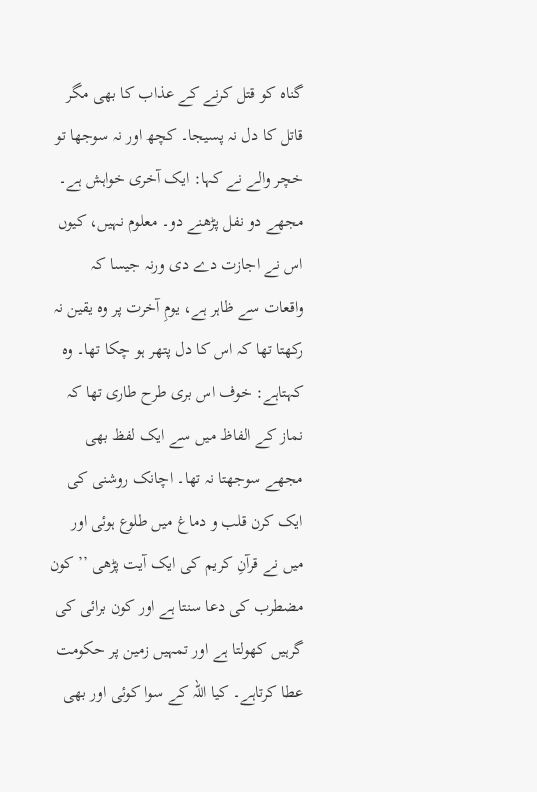گناہ کو قتل کرنے کے عذاب کا بھی مگر قاتل کا دل نہ پسیجا۔ کچھ اور نہ سوجھا تو خچر والے نے کہا: ایک آخری خواہش ہے۔ مجھے دو نفل پڑھنے دو۔ معلوم نہیں، کیوں اس نے اجازت دے دی ورنہ جیسا کہ واقعات سے ظاہر ہے، یومِ آخرت پر وہ یقین نہ رکھتا تھا کہ اس کا دل پتھر ہو چکا تھا۔ وہ کہتاہے: خوف اس بری طرح طاری تھا کہ نماز کے الفاظ میں سے ایک لفظ بھی مجھے سوجھتا نہ تھا۔ اچانک روشنی کی ایک کرن قلب و دماغ میں طلوع ہوئی اور میں نے قرآنِ کریم کی ایک آیت پڑھی ’’کون مضطرب کی دعا سنتا ہے اور کون برائی کی گرہیں کھولتا ہے اور تمہیں زمین پر حکومت عطا کرتاہے۔ کیا اللہ کے سوا کوئی اور بھی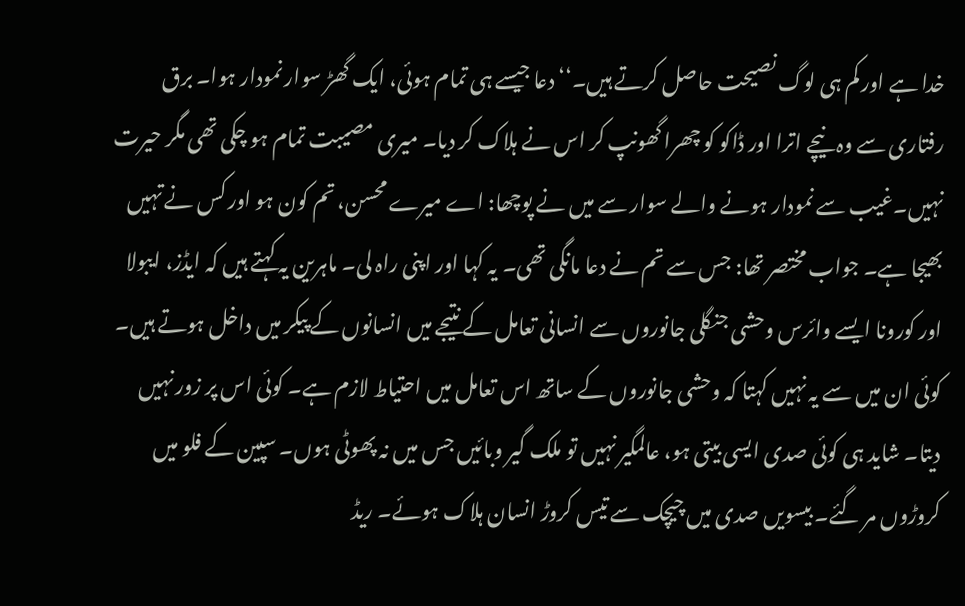خدا ہے اور کم ہی لوگ نصیحت حاصل کرتے ہیں۔‘‘ دعا جیسے ہی تمام ہوئی، ایک گھڑ سوار نمودار ہوا۔ برق رفتاری سے وہ نیچے اترا اور ڈاکو کو چھرا گھونپ کر اس نے ہلاک کر دیا۔ میری مصیبت تمام ہو چکی تھی مگر حیرت نہیں۔غیب سے نمودار ہونے والے سوار سے میں نے پوچھا: اے میرے محسن، تم کون ہو اور کس نے تہیں بھیجا ہے۔ جواب مختصر تھا: جس سے تم نے دعا مانگی تھی۔ یہ کہا اور اپنی راہ لی۔ ماہرین یہ کہتے ہیں کہ ایڈز، ایبولا اور کورونا ایسے وائرس وحشی جنگلی جانوروں سے انسانی تعامل کے نتیجے میں انسانوں کے پیکر میں داخل ہوتے ہیں۔ کوئی ان میں سے یہ نہیں کہتا کہ وحشی جانوروں کے ساتھ اس تعامل میں احتیاط لازم ہے۔ کوئی اس پر زور نہیں دیتا۔ شاید ہی کوئی صدی ایسی بیتی ہو، عالمگیر نہیں تو ملک گیر وبائیں جس میں نہ پھوٹی ہوں۔ سپین کے فلو میں کروڑوں مر گئے۔ بیسویں صدی میں چیچک سے تیس کروڑ انسان ہلاک ہوئے۔ ریڈ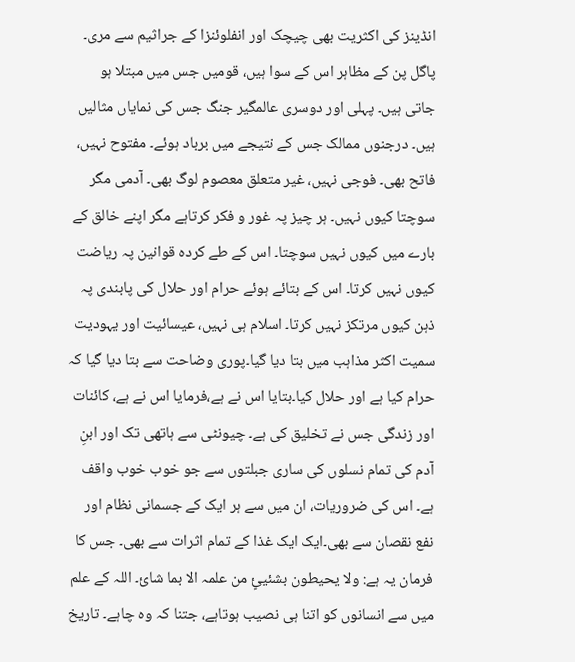انڈینز کی اکثریت بھی چیچک اور انفلوئنزا کے جراثیم سے مری۔ پاگل پن کے مظاہر اس کے سوا ہیں، قومیں جس میں مبتلا ہو جاتی ہیں۔ پہلی اور دوسری عالمگیر جنگ جس کی نمایاں مثالیں ہیں۔ درجنوں ممالک جس کے نتیجے میں برباد ہوئے۔ مفتوح نہیں، فاتح بھی۔ فوجی نہیں، غیر متعلق معصوم لوگ بھی۔ آدمی مگر سوچتا کیوں نہیں۔ ہر چیز پہ غور و فکر کرتاہے مگر اپنے خالق کے بارے میں کیوں نہیں سوچتا۔ اس کے طے کردہ قوانین پہ ریاضت کیوں نہیں کرتا۔ اس کے بتائے ہوئے حرام اور حلال کی پابندی پہ ذہن کیوں مرتکز نہیں کرتا۔ اسلام ہی نہیں، عیسائیت اور یہودیت سمیت اکثر مذاہب میں بتا دیا گیا۔پوری وضاحت سے بتا دیا گیا کہ حرام کیا ہے اور حلال کیا۔بتایا اس نے ہے،فرمایا اس نے ہے، کائنات اور زندگی جس نے تخلیق کی ہے۔ چیونٹی سے ہاتھی تک اور ابنِ آدم کی تمام نسلوں کی ساری جبلتوں سے جو خوب خوب واقف ہے۔ اس کی ضروریات، ان میں سے ہر ایک کے جسمانی نظام اور نفع نقصان سے بھی۔ایک ایک غذا کے تمام اثرات سے بھی۔ جس کا فرمان یہ ہے: ولا یحیطون بشئیئٍ من علمہ الا بما شائ۔ اللہ کے علم میں سے انسانوں کو اتنا ہی نصیب ہوتاہے، جتنا کہ وہ چاہے۔ تاریخ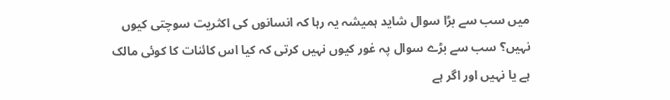میں سب سے بڑا سوال شاید ہمیشہ یہ رہا کہ انسانوں کی اکثریت سوچتی کیوں نہیں؟ سب سے بڑے سوال پہ غور کیوں نہیں کرتی کہ کیا اس کائنات کا کوئی مالک ہے یا نہیں اور اگر ہے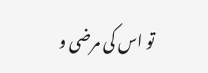تو اس کی مرضی و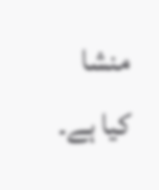منشا کیا ہے۔